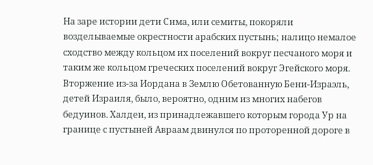На заре истории дети Сима, или семиты, покоряли возделываемые окрестности арабских пустынь; налицо немалое сходство между кольцом их поселений вокруг песчаного моря и таким же кольцом греческих поселений вокруг Эгейского моря. Вторжение из-за Иордана в Землю Обетованную Бени-Израэль, детей Израиля, было, вероятно, одним из многих набегов бедуинов. Халдеи, из принадлежавшего которым города Ур на границе с пустыней Авраам двинулся по проторенной дороге в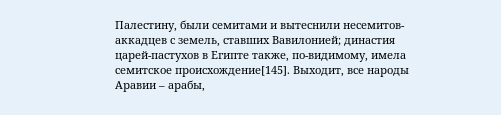Палестину, были семитами и вытеснили несемитов-аккадцев с земель, ставших Вавилонией; династия царей-пастухов в Египте также, по-видимому, имела семитское происхождение[145]. Выходит, все народы Аравии – арабы,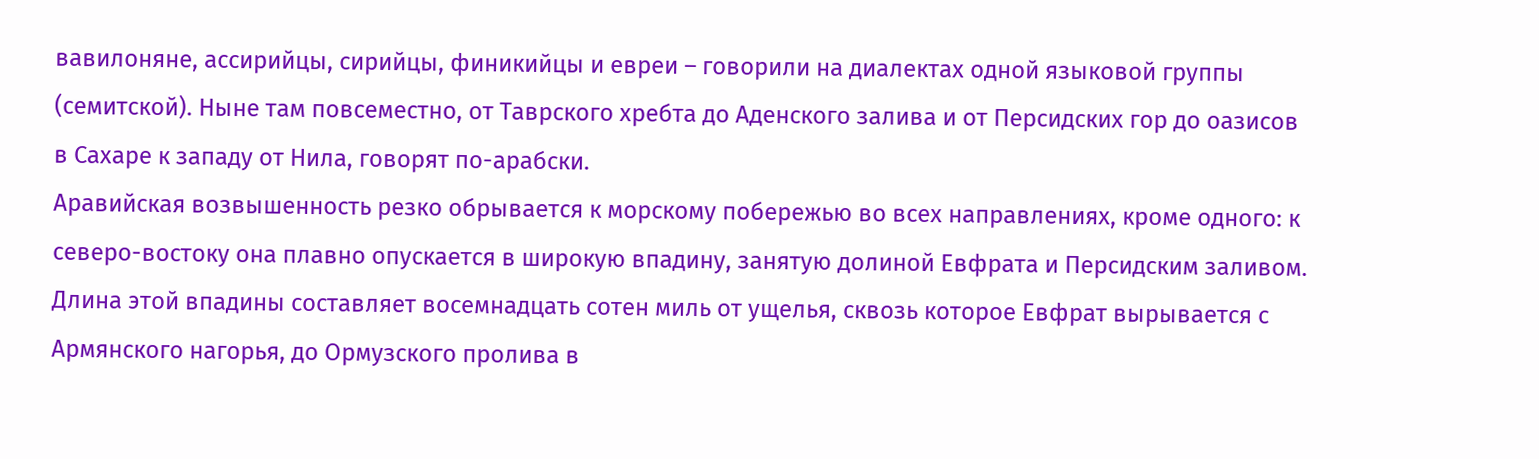вавилоняне, ассирийцы, сирийцы, финикийцы и евреи – говорили на диалектах одной языковой группы (семитской). Ныне там повсеместно, от Таврского хребта до Аденского залива и от Персидских гор до оазисов в Сахаре к западу от Нила, говорят по-арабски.
Аравийская возвышенность резко обрывается к морскому побережью во всех направлениях, кроме одного: к северо-востоку она плавно опускается в широкую впадину, занятую долиной Евфрата и Персидским заливом. Длина этой впадины составляет восемнадцать сотен миль от ущелья, сквозь которое Евфрат вырывается с Армянского нагорья, до Ормузского пролива в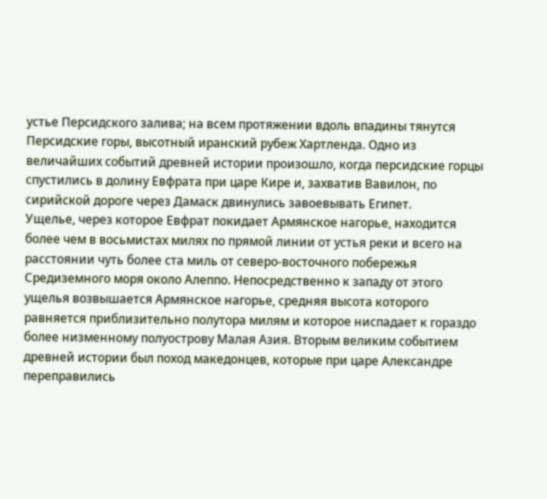устье Персидского залива; на всем протяжении вдоль впадины тянутся Персидские горы, высотный иранский рубеж Хартленда. Одно из величайших событий древней истории произошло, когда персидские горцы спустились в долину Евфрата при царе Кире и, захватив Вавилон, по сирийской дороге через Дамаск двинулись завоевывать Египет.
Ущелье, через которое Евфрат покидает Армянское нагорье, находится более чем в восьмистах милях по прямой линии от устья реки и всего на расстоянии чуть более ста миль от северо-восточного побережья Средиземного моря около Алеппо. Непосредственно к западу от этого ущелья возвышается Армянское нагорье, средняя высота которого равняется приблизительно полутора милям и которое ниспадает к гораздо более низменному полуострову Малая Азия. Вторым великим событием древней истории был поход македонцев, которые при царе Александре переправились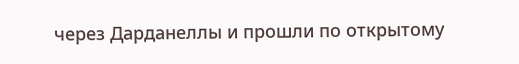через Дарданеллы и прошли по открытому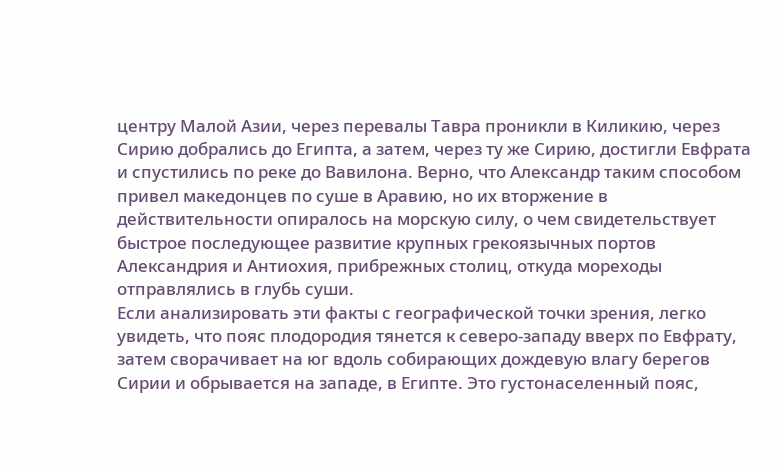центру Малой Азии, через перевалы Тавра проникли в Киликию, через Сирию добрались до Египта, а затем, через ту же Сирию, достигли Евфрата и спустились по реке до Вавилона. Верно, что Александр таким способом привел македонцев по суше в Аравию, но их вторжение в действительности опиралось на морскую силу, о чем свидетельствует быстрое последующее развитие крупных грекоязычных портов Александрия и Антиохия, прибрежных столиц, откуда мореходы отправлялись в глубь суши.
Если анализировать эти факты с географической точки зрения, легко увидеть, что пояс плодородия тянется к северо-западу вверх по Евфрату, затем сворачивает на юг вдоль собирающих дождевую влагу берегов Сирии и обрывается на западе, в Египте. Это густонаселенный пояс,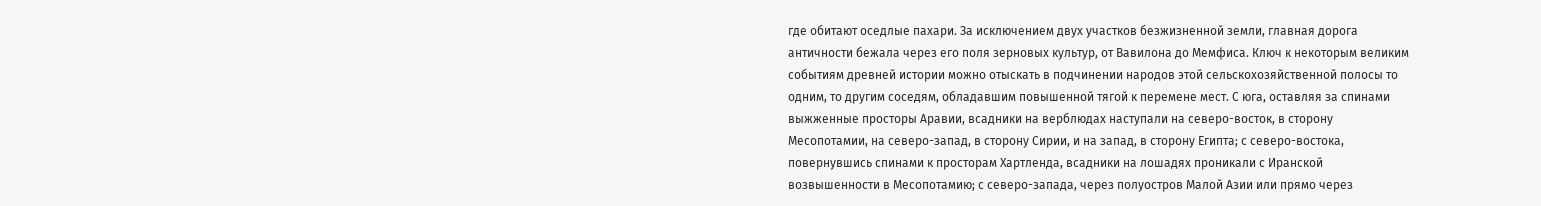где обитают оседлые пахари. За исключением двух участков безжизненной земли, главная дорога античности бежала через его поля зерновых культур, от Вавилона до Мемфиса. Ключ к некоторым великим событиям древней истории можно отыскать в подчинении народов этой сельскохозяйственной полосы то одним, то другим соседям, обладавшим повышенной тягой к перемене мест. С юга, оставляя за спинами выжженные просторы Аравии, всадники на верблюдах наступали на северо-восток, в сторону Месопотамии, на северо-запад, в сторону Сирии, и на запад, в сторону Египта; с северо-востока, повернувшись спинами к просторам Хартленда, всадники на лошадях проникали с Иранской возвышенности в Месопотамию; с северо-запада, через полуостров Малой Азии или прямо через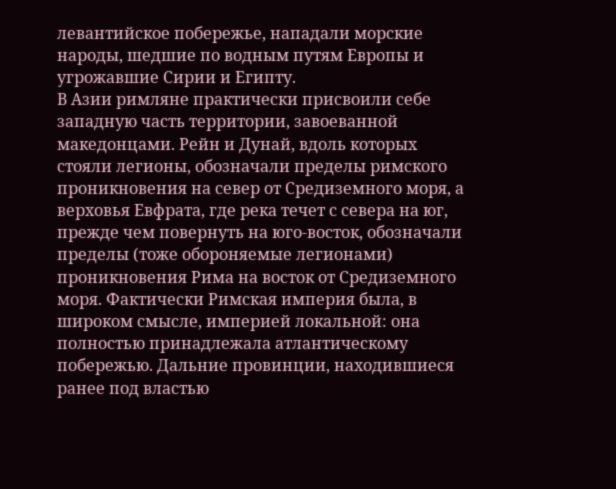левантийское побережье, нападали морские народы, шедшие по водным путям Европы и угрожавшие Сирии и Египту.
В Азии римляне практически присвоили себе западную часть территории, завоеванной македонцами. Рейн и Дунай, вдоль которых стояли легионы, обозначали пределы римского проникновения на север от Средиземного моря, а верховья Евфрата, где река течет с севера на юг, прежде чем повернуть на юго-восток, обозначали пределы (тоже обороняемые легионами) проникновения Рима на восток от Средиземного моря. Фактически Римская империя была, в широком смысле, империей локальной: она полностью принадлежала атлантическому побережью. Дальние провинции, находившиеся ранее под властью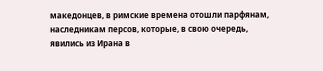македонцев, в римские времена отошли парфянам, наследникам персов, которые, в свою очередь, явились из Ирана в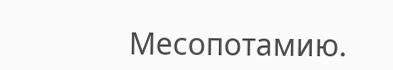Месопотамию.